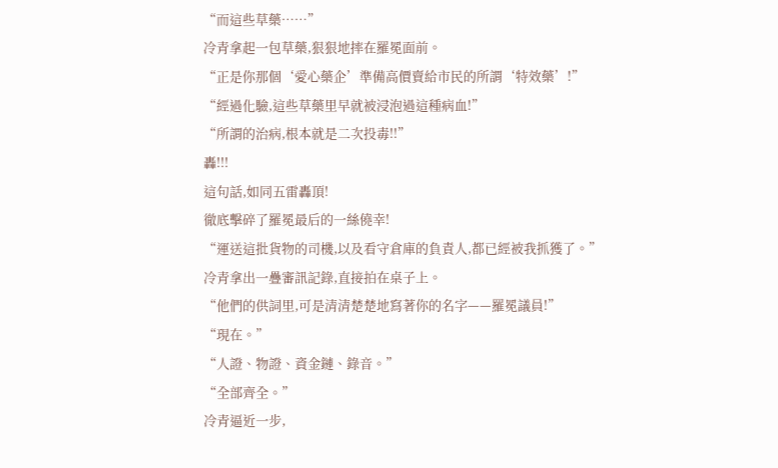“而這些草藥……”
冷青拿起一包草藥,狠狠地摔在羅冕面前。
“正是你那個‘愛心藥企’準備高價賣給市民的所謂‘特效藥’!”
“經過化驗,這些草藥里早就被浸泡過這種病血!”
“所謂的治病,根本就是二次投毒!!”
轟!!!
這句話,如同五雷轟頂!
徹底擊碎了羅冕最后的一絲僥幸!
“運送這批貨物的司機,以及看守倉庫的負責人,都已經被我抓獲了。”
冷青拿出一疊審訊記錄,直接拍在桌子上。
“他們的供詞里,可是清清楚楚地寫著你的名字——羅冕議員!”
“現在。”
“人證、物證、資金鏈、錄音。”
“全部齊全。”
冷青逼近一步,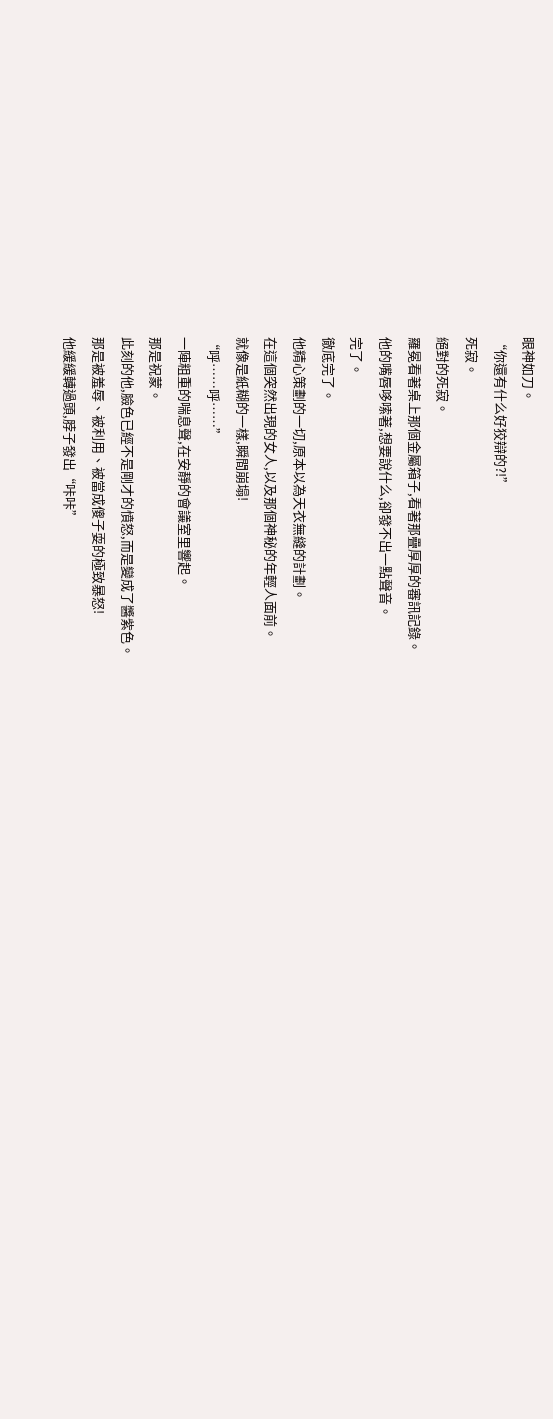眼神如刀。
“你還有什么好狡辯的?!”
死寂。
絕對的死寂。
羅冕看著桌上那個金屬箱子,看著那疊厚厚的審訊記錄。
他的嘴唇哆嗦著,想要說什么,卻發不出一點聲音。
完了。
徹底完了。
他精心策劃的一切,原本以為天衣無縫的計劃。
在這個突然出現的女人,以及那個神秘的年輕人面前。
就像是紙糊的一樣,瞬間崩塌!
“呼……呼……”
一陣粗重的喘息聲,在安靜的會議室里響起。
那是祝蒙。
此刻的他,臉色已經不是剛才的憤怒,而是變成了醬紫色。
那是被羞辱、被利用、被當成傻子耍的極致暴怒!
他緩緩轉過頭,脖子發出“咔咔”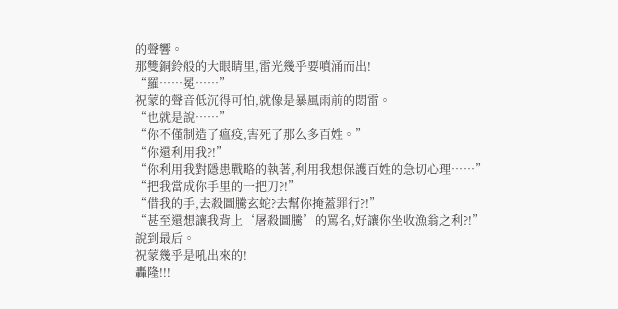的聲響。
那雙銅鈴般的大眼睛里,雷光幾乎要噴涌而出!
“羅……冕……”
祝蒙的聲音低沉得可怕,就像是暴風雨前的悶雷。
“也就是說……”
“你不僅制造了瘟疫,害死了那么多百姓。”
“你還利用我?!”
“你利用我對隱患戰略的執著,利用我想保護百姓的急切心理……”
“把我當成你手里的一把刀?!”
“借我的手,去殺圖騰玄蛇?去幫你掩蓋罪行?!”
“甚至還想讓我背上‘屠殺圖騰’的罵名,好讓你坐收漁翁之利?!”
說到最后。
祝蒙幾乎是吼出來的!
轟隆!!!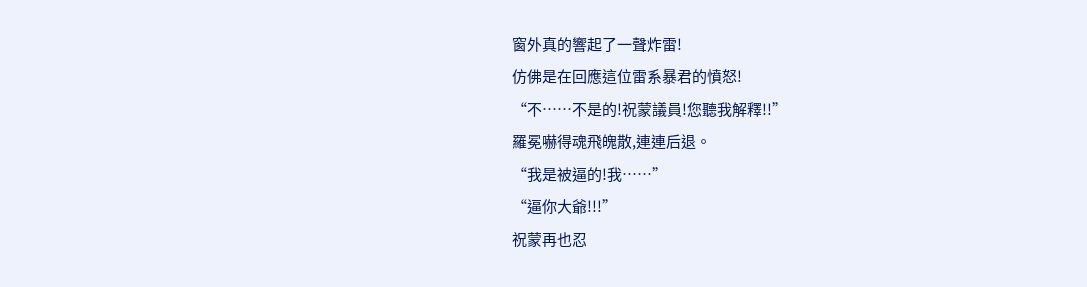窗外真的響起了一聲炸雷!
仿佛是在回應這位雷系暴君的憤怒!
“不……不是的!祝蒙議員!您聽我解釋!!”
羅冕嚇得魂飛魄散,連連后退。
“我是被逼的!我……”
“逼你大爺!!!”
祝蒙再也忍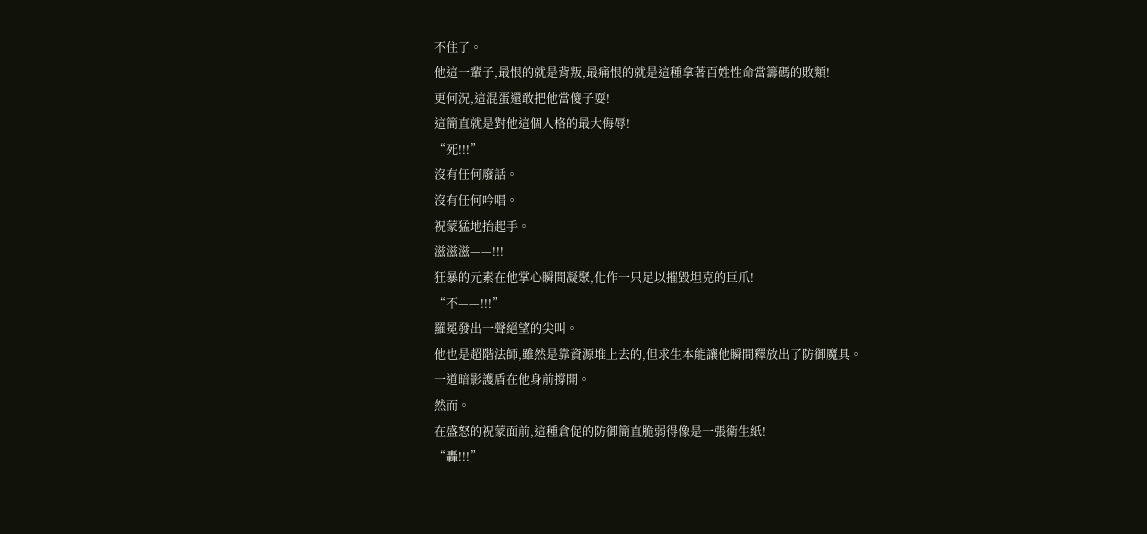不住了。
他這一輩子,最恨的就是背叛,最痛恨的就是這種拿著百姓性命當籌碼的敗類!
更何況,這混蛋還敢把他當傻子耍!
這簡直就是對他這個人格的最大侮辱!
“死!!!”
沒有任何廢話。
沒有任何吟唱。
祝蒙猛地抬起手。
滋滋滋——!!!
狂暴的元素在他掌心瞬間凝聚,化作一只足以摧毀坦克的巨爪!
“不——!!!”
羅冕發出一聲絕望的尖叫。
他也是超階法師,雖然是靠資源堆上去的,但求生本能讓他瞬間釋放出了防御魔具。
一道暗影護盾在他身前撐開。
然而。
在盛怒的祝蒙面前,這種倉促的防御簡直脆弱得像是一張衛生紙!
“轟!!!”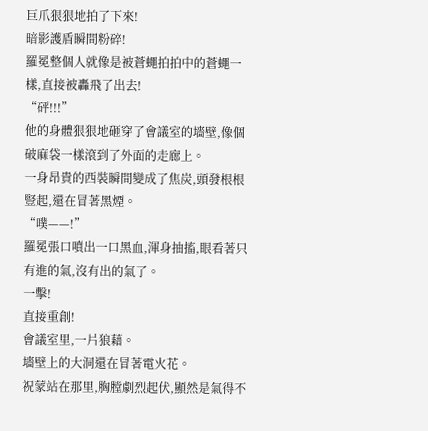巨爪狠狠地拍了下來!
暗影護盾瞬間粉碎!
羅冕整個人就像是被蒼蠅拍拍中的蒼蠅一樣,直接被轟飛了出去!
“砰!!!”
他的身體狠狠地砸穿了會議室的墻壁,像個破麻袋一樣滾到了外面的走廊上。
一身昂貴的西裝瞬間變成了焦炭,頭發根根豎起,還在冒著黑煙。
“噗——!”
羅冕張口噴出一口黑血,渾身抽搐,眼看著只有進的氣,沒有出的氣了。
一擊!
直接重創!
會議室里,一片狼藉。
墻壁上的大洞還在冒著電火花。
祝蒙站在那里,胸膛劇烈起伏,顯然是氣得不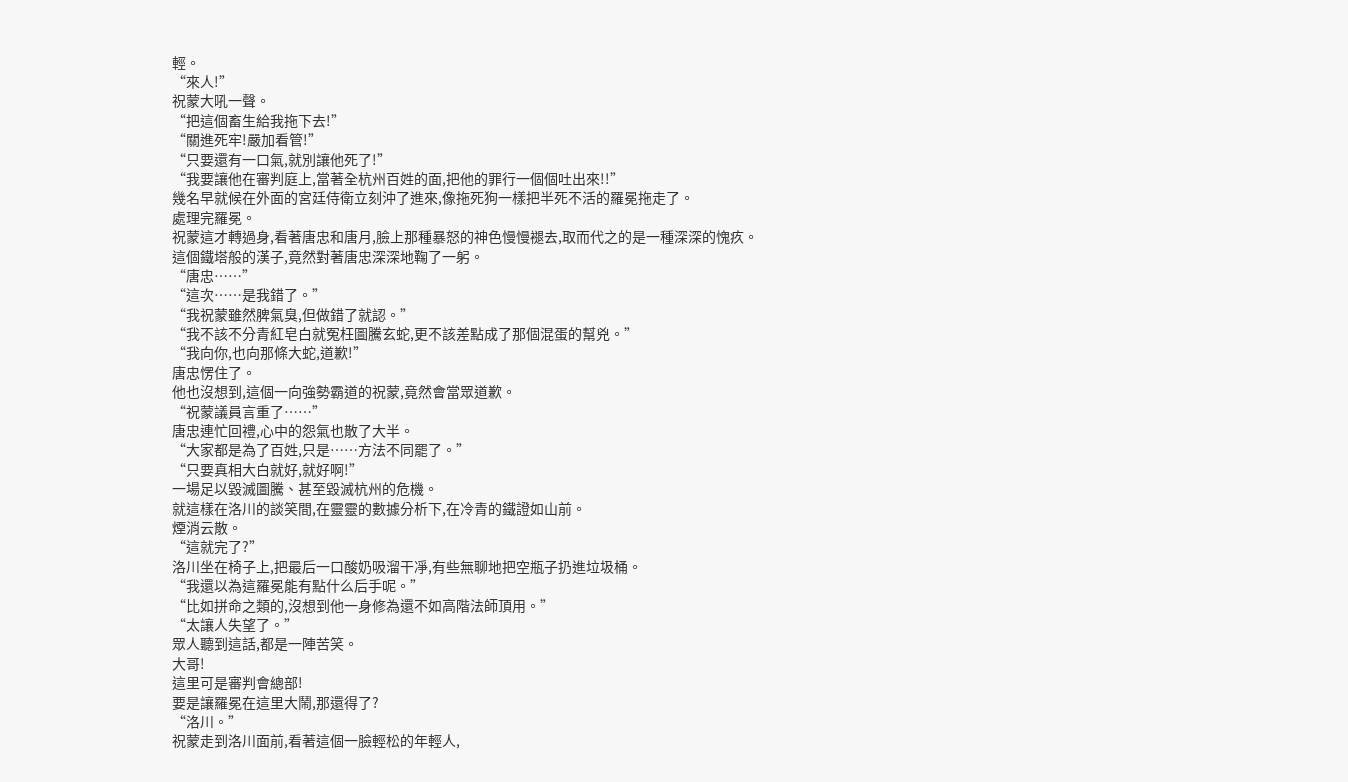輕。
“來人!”
祝蒙大吼一聲。
“把這個畜生給我拖下去!”
“關進死牢!嚴加看管!”
“只要還有一口氣,就別讓他死了!”
“我要讓他在審判庭上,當著全杭州百姓的面,把他的罪行一個個吐出來!!”
幾名早就候在外面的宮廷侍衛立刻沖了進來,像拖死狗一樣把半死不活的羅冕拖走了。
處理完羅冕。
祝蒙這才轉過身,看著唐忠和唐月,臉上那種暴怒的神色慢慢褪去,取而代之的是一種深深的愧疚。
這個鐵塔般的漢子,竟然對著唐忠深深地鞠了一躬。
“唐忠……”
“這次……是我錯了。”
“我祝蒙雖然脾氣臭,但做錯了就認。”
“我不該不分青紅皂白就冤枉圖騰玄蛇,更不該差點成了那個混蛋的幫兇。”
“我向你,也向那條大蛇,道歉!”
唐忠愣住了。
他也沒想到,這個一向強勢霸道的祝蒙,竟然會當眾道歉。
“祝蒙議員言重了……”
唐忠連忙回禮,心中的怨氣也散了大半。
“大家都是為了百姓,只是……方法不同罷了。”
“只要真相大白就好,就好啊!”
一場足以毀滅圖騰、甚至毀滅杭州的危機。
就這樣在洛川的談笑間,在靈靈的數據分析下,在冷青的鐵證如山前。
煙消云散。
“這就完了?”
洛川坐在椅子上,把最后一口酸奶吸溜干凈,有些無聊地把空瓶子扔進垃圾桶。
“我還以為這羅冕能有點什么后手呢。”
“比如拼命之類的,沒想到他一身修為還不如高階法師頂用。”
“太讓人失望了。”
眾人聽到這話,都是一陣苦笑。
大哥!
這里可是審判會總部!
要是讓羅冕在這里大鬧,那還得了?
“洛川。”
祝蒙走到洛川面前,看著這個一臉輕松的年輕人,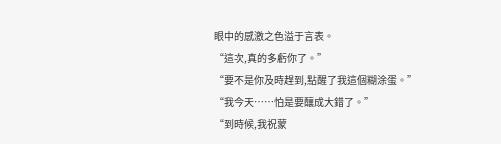眼中的感激之色溢于言表。
“這次,真的多虧你了。”
“要不是你及時趕到,點醒了我這個糊涂蛋。”
“我今天……怕是要釀成大錯了。”
“到時候,我祝蒙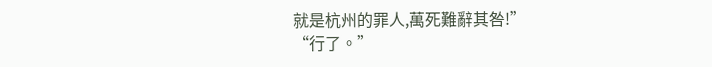就是杭州的罪人,萬死難辭其咎!”
“行了。”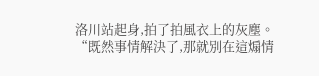洛川站起身,拍了拍風衣上的灰塵。
“既然事情解決了,那就別在這煽情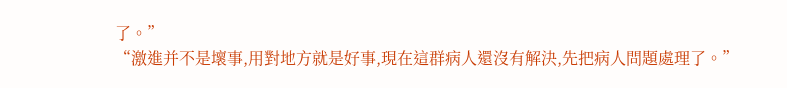了。”
“激進并不是壞事,用對地方就是好事,現在這群病人還沒有解決,先把病人問題處理了。”